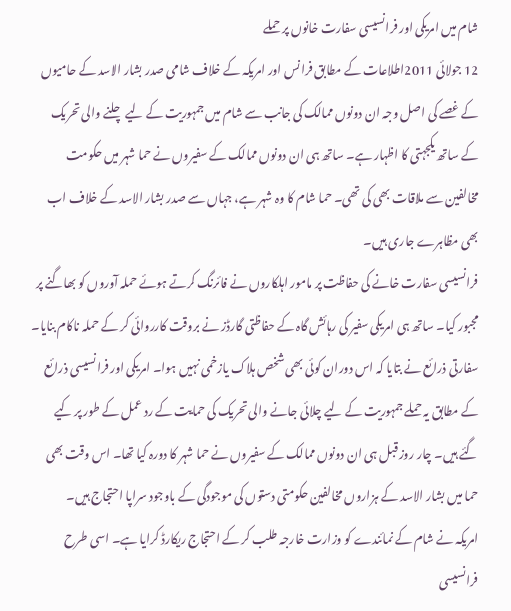شام میں امریکی اور فرانسیسی سفارت خانوں پر حملے
12 جولائی 2011اطلاعات کے مطابق فرانس اور امریکہ کے خلاف شامی صدر بشار الاسد کے حامیوں کے غصے کی اصل وجہ ان دونوں ممالک کی جانب سے شام میں جمہوریت کے لیے چلنے والی تحریک کے ساتھ یکجہتی کا اظہار ہے۔ ساتھ ہی ان دونوں ممالک کے سفیروں نے حما شہر میں حکومت مخالفین سے ملاقات بھی کی تھی۔ حما شام کا وہ شہر ہے، جہاں سے صدر بشار الاسد کے خلاف اب بھی مظاہرے جاری ہیں۔
فرانسیسی سفارت خانے کی حفاظت پر مامور اہلکاروں نے فائرنگ کرتے ہوئے حملہ آوروں کو بھاگنے پر مجبور کیا۔ ساتھ ہی امریکی سفیر کی رہائش گاہ کے حفاظتی گارڈز نے بروقت کارروائی کر کے حملہ ناکام بنایا۔ سفارتی ذرائع نے بتایا کہ اس دوران کوئی بھی شخص ہلاک یازخمی نہیں ہوا۔ امریکی اور فرانسیسی ذرائع کے مطابق یہ حملے جمہوریت کے لیے چلائی جانے والی تحریک کی حمایت کے رد عمل کے طور پر کیے گئے ہیں۔ چار روز قبل ہی ان دونوں ممالک کے سفیروں نے حما شہر کا دورہ کیا تھا۔ اس وقت بھی حما میں بشار الاسد کے ہزاروں مخالفین حکومتی دستوں کی موجودگی کے باوجود سراپا احتجاج ہیں۔
امریکہ نے شام کے نمائندے کو وزارت خارجہ طلب کر کے احتجاج ریکارڈ کرایا ہے۔ اسی طرح فرانسیسی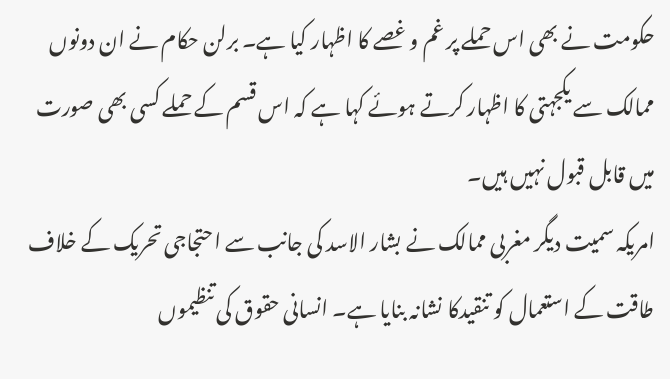حکومت نے بھی اس حملے پر غم و غصے کا اظہار کیا ہے۔ برلن حکام نے ان دونوں ممالک سے یکجہتی کا اظہار کرتے ہوئے کہا ہے کہ اس قسم کے حملے کسی بھی صورت میں قابل قبول نہیں ہیں۔
امریکہ سمیت دیگر مغربی ممالک نے بشار الاسد کی جانب سے احتجاجی تحریک کے خلاف طاقت کے استعمال کو تنقیدکا نشانہ بنایا ہے۔ انسانی حقوق کی تنظیموں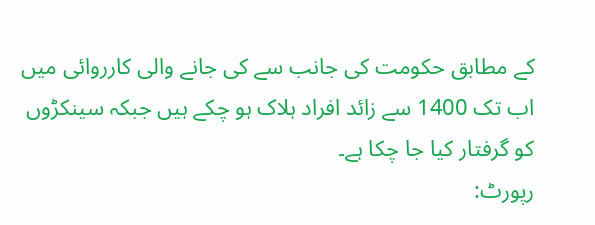کے مطابق حکومت کی جانب سے کی جانے والی کارروائی میں اب تک 1400 سے زائد افراد ہلاک ہو چکے ہیں جبکہ سینکڑوں کو گرفتار کیا جا چکا ہے۔
رپورٹ: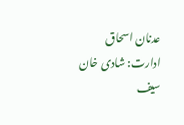عدنان اسحاق
ادارت: شادی خان سیف